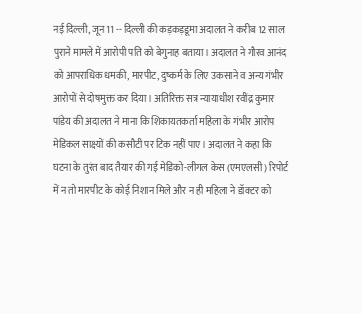नई दिल्ली, जून 11 -- दिल्ली की कड़कड़डूमा अदालत ने करीब 12 साल पुराने मामले में आरोपी पति को बेगुनाह बताया। अदालत ने गौरव आनंद को आपराधिक धमकी, मारपीट, दुष्कर्म के लिए उकसाने व अन्य गंभीर आरोपों से दोषमुक्त कर दिया। अतिरिक्त सत्र न्यायाधीश रवींद्र कुमार पांडेय की अदालत ने माना कि शिकायतकर्ता महिला के गंभीर आरोप मेडिकल साक्ष्यों की कसौटी पर टिक नहीं पाए। अदालत ने कहा कि घटना के तुरंत बाद तैयार की गई मेडिको-लीगल केस (एमएलसी) रिपोर्ट में न तो मारपीट के कोई निशान मिले और न ही महिला ने डॉक्टर को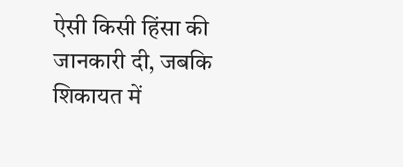ऐसी किसी हिंसा की जानकारी दी, जबकि शिकायत में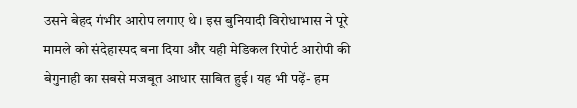उसने बेहद गंभीर आरोप लगाए थे। इस बुनियादी विरोधाभास ने पूरे मामले को संदेहास्पद बना दिया और यही मेडिकल रिपोर्ट आरोपी की बेगुनाही का सबसे मजबूत आधार साबित हुई। यह भी पढ़ें- हम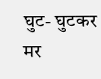घुट- घुटकर मर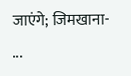जाएंगे; जिमखाना- ...